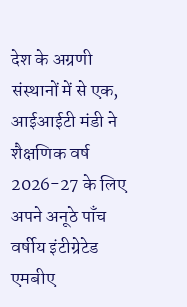देश के अग्रणी संस्थानों में से एक, आईआईटी मंडी ने शैक्षणिक वर्ष 2026-27 के लिए अपने अनूठे पाँच वर्षीय इंटीग्रेटेड एमबीए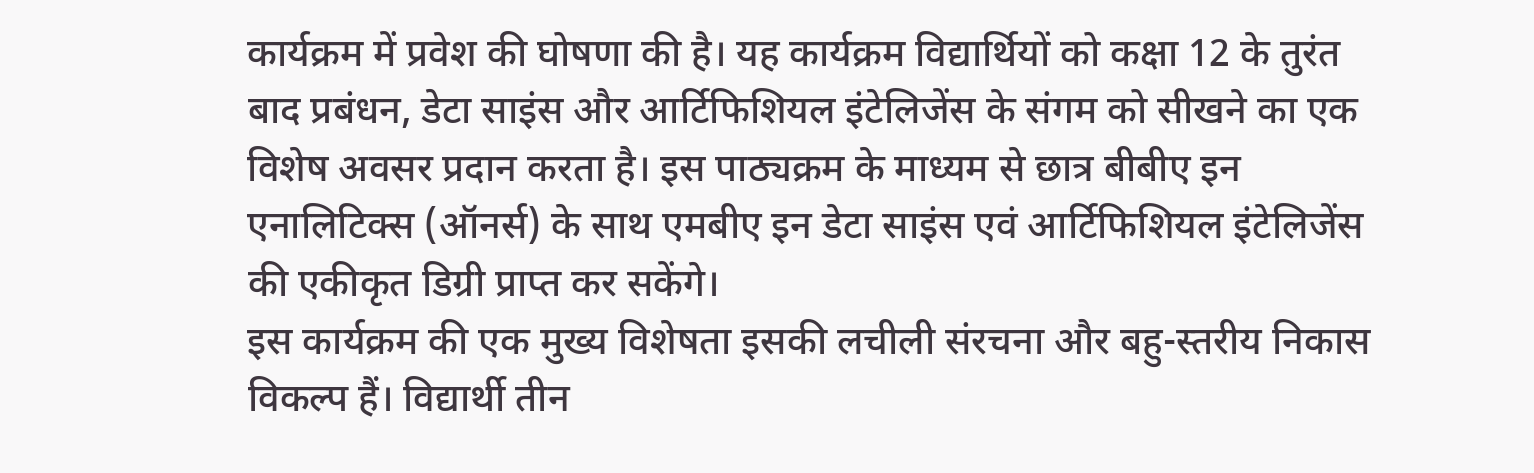कार्यक्रम में प्रवेश की घोषणा की है। यह कार्यक्रम विद्यार्थियों को कक्षा 12 के तुरंत बाद प्रबंधन, डेटा साइंस और आर्टिफिशियल इंटेलिजेंस के संगम को सीखने का एक विशेष अवसर प्रदान करता है। इस पाठ्यक्रम के माध्यम से छात्र बीबीए इन एनालिटिक्स (ऑनर्स) के साथ एमबीए इन डेटा साइंस एवं आर्टिफिशियल इंटेलिजेंस की एकीकृत डिग्री प्राप्त कर सकेंगे।
इस कार्यक्रम की एक मुख्य विशेषता इसकी लचीली संरचना और बहु-स्तरीय निकास विकल्प हैं। विद्यार्थी तीन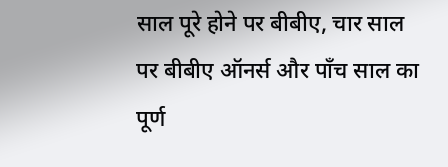साल पूरे होने पर बीबीए, चार साल पर बीबीए ऑनर्स और पाँच साल का पूर्ण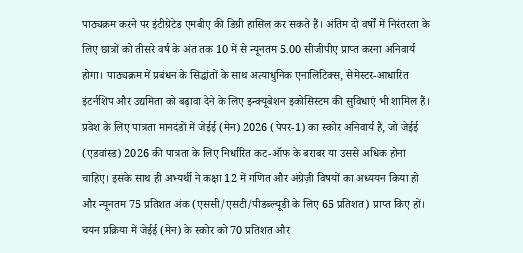पाठ्यक्रम करने पर इंटीग्रेटेड एमबीए की डिग्री हासिल कर सकते हैं। अंतिम दो वर्षों में निरंतरता के लिए छात्रों को तीसरे वर्ष के अंत तक 10 में से न्यूनतम 5.00 सीजीपीए प्राप्त करना अनिवार्य होगा। पाठ्यक्रम में प्रबंधन के सिद्धांतों के साथ अत्याधुनिक एनालिटिक्स, सेमेस्टर-आधारित इंटर्नशिप और उद्यमिता को बढ़ावा देने के लिए इन्क्यूबेशन इकोसिस्टम की सुविधाएं भी शामिल हैं।
प्रवेश के लिए पात्रता मानदंडों में जेईई (मेन) 2026 (पेपर-1) का स्कोर अनिवार्य है, जो जेईई (एडवांस्ड) 2026 की पात्रता के लिए निर्धारित कट-ऑफ के बराबर या उससे अधिक होना चाहिए। इसके साथ ही अभ्यर्थी ने कक्षा 12 में गणित और अंग्रेज़ी विषयों का अध्ययन किया हो और न्यूनतम 75 प्रतिशत अंक (एससी/एसटी/पीडब्ल्यूडी के लिए 65 प्रतिशत) प्राप्त किए हों। चयन प्रक्रिया में जेईई (मेन) के स्कोर को 70 प्रतिशत और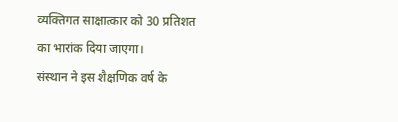व्यक्तिगत साक्षात्कार को 30 प्रतिशत का भारांक दिया जाएगा।
संस्थान ने इस शैक्षणिक वर्ष के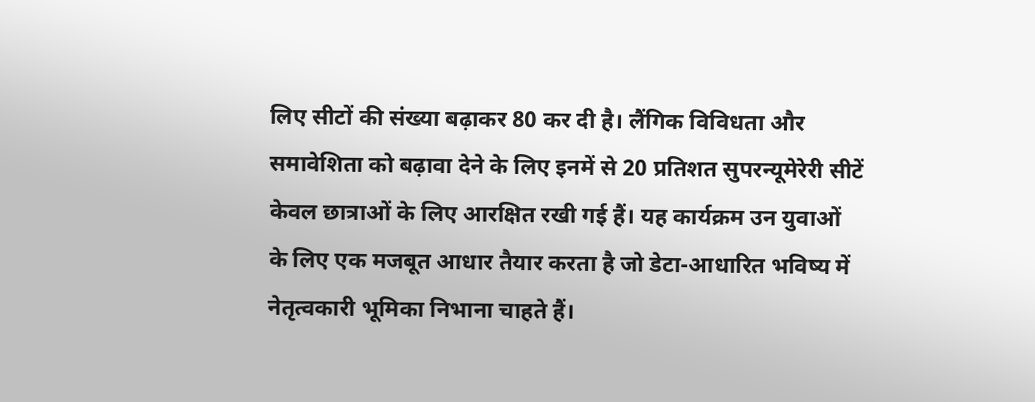लिए सीटों की संख्या बढ़ाकर 80 कर दी है। लैंगिक विविधता और समावेशिता को बढ़ावा देने के लिए इनमें से 20 प्रतिशत सुपरन्यूमेरेरी सीटें केवल छात्राओं के लिए आरक्षित रखी गई हैं। यह कार्यक्रम उन युवाओं के लिए एक मजबूत आधार तैयार करता है जो डेटा-आधारित भविष्य में नेतृत्वकारी भूमिका निभाना चाहते हैं।